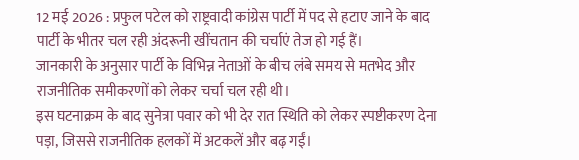12 मई 2026 : प्रफुल पटेल को राष्ट्रवादी कांग्रेस पार्टी में पद से हटाए जाने के बाद पार्टी के भीतर चल रही अंदरूनी खींचतान की चर्चाएं तेज हो गई हैं।
जानकारी के अनुसार पार्टी के विभिन्न नेताओं के बीच लंबे समय से मतभेद और राजनीतिक समीकरणों को लेकर चर्चा चल रही थी।
इस घटनाक्रम के बाद सुनेत्रा पवार को भी देर रात स्थिति को लेकर स्पष्टीकरण देना पड़ा, जिससे राजनीतिक हलकों में अटकलें और बढ़ गईं।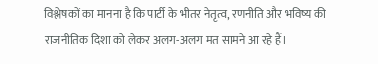विश्लेषकों का मानना है कि पार्टी के भीतर नेतृत्व, रणनीति और भविष्य की राजनीतिक दिशा को लेकर अलग-अलग मत सामने आ रहे हैं।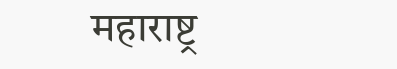महाराष्ट्र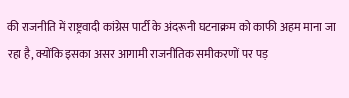की राजनीति में राष्ट्रवादी कांग्रेस पार्टी के अंदरूनी घटनाक्रम को काफी अहम माना जा रहा है, क्योंकि इसका असर आगामी राजनीतिक समीकरणों पर पड़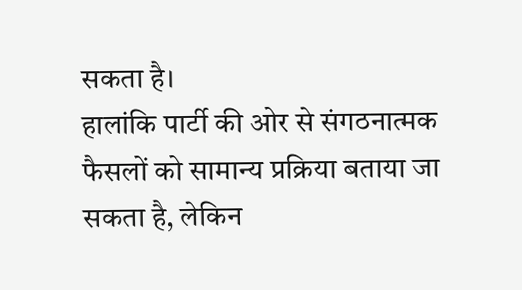सकता है।
हालांकि पार्टी की ओर से संगठनात्मक फैसलों को सामान्य प्रक्रिया बताया जा सकता है, लेकिन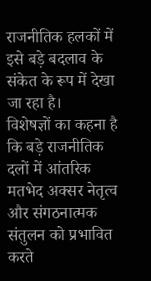राजनीतिक हलकों में इसे बड़े बदलाव के संकेत के रूप में देखा जा रहा है।
विशेषज्ञों का कहना है कि बड़े राजनीतिक दलों में आंतरिक मतभेद अक्सर नेतृत्व और संगठनात्मक संतुलन को प्रभावित करते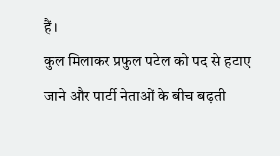हैं।
कुल मिलाकर प्रफुल पटेल को पद से हटाए जाने और पार्टी नेताओं के बीच बढ़ती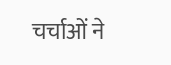चर्चाओं ने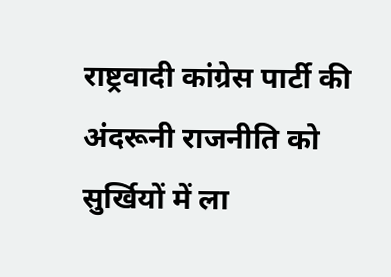राष्ट्रवादी कांग्रेस पार्टी की अंदरूनी राजनीति को सुर्खियों में ला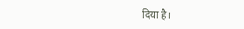दिया है।